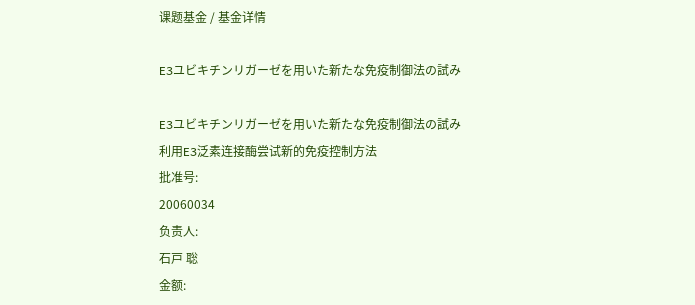课题基金 / 基金详情

E3ユビキチンリガーゼを用いた新たな免疫制御法の試み

E3ユビキチンリガーゼを用いた新たな免疫制御法の試み
利用E3泛素连接酶尝试新的免疫控制方法
批准号:
20060034
负责人:
石戸 聡
金额: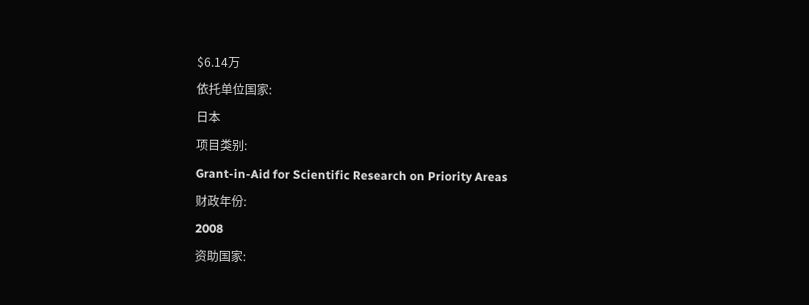$6.14万
依托单位国家:
日本
项目类别:
Grant-in-Aid for Scientific Research on Priority Areas
财政年份:
2008
资助国家: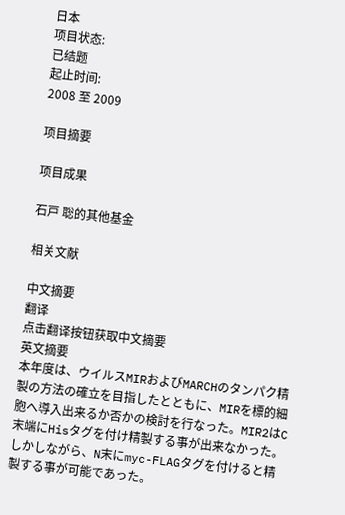日本
项目状态:
已结题
起止时间:
2008 至 2009

项目摘要

项目成果

石戸 聡的其他基金

相关文献

中文摘要
翻译
点击翻译按钮获取中文摘要
英文摘要
本年度は、ウイルスMIRおよびMARCHのタンパク精製の方法の確立を目指したとともに、MIRを標的細胞へ導入出来るか否かの検討を行なった。MIR2はC末端にHisタグを付け精製する事が出来なかった。しかしながら、N末にmyc-FLAGタグを付けると精製する事が可能であった。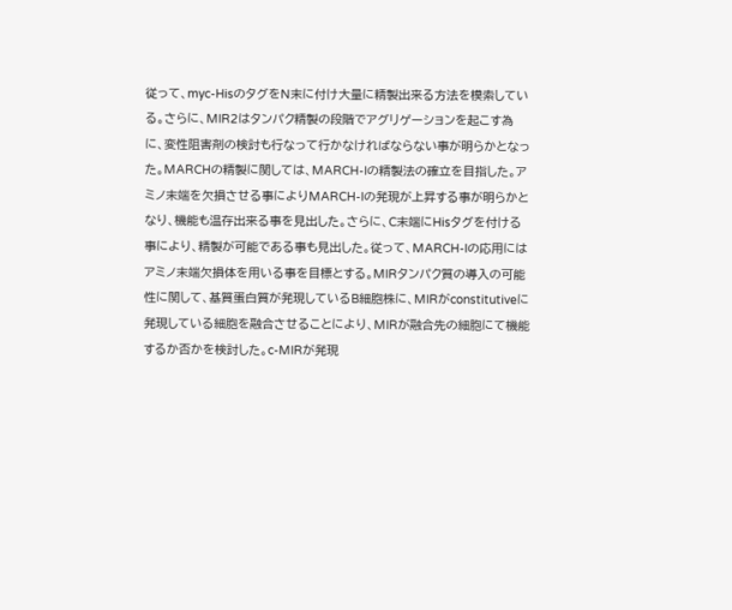従って、myc-HisのタグをN末に付け大量に精製出来る方法を模索している。さらに、MIR2はタンパク精製の段階でアグリゲーションを起こす為に、変性阻害剤の検討も行なって行かなければならない事が明らかとなった。MARCHの精製に関しては、MARCH-Iの精製法の確立を目指した。アミノ末端を欠損させる事によりMARCH-Iの発現が上昇する事が明らかとなり、機能も温存出来る事を見出した。さらに、C末端にHisタグを付ける事により、精製が可能である事も見出した。従って、MARCH-Iの応用にはアミノ末端欠損体を用いる事を目標とする。MIRタンパク質の導入の可能性に関して、基質蛋白質が発現しているB細胞株に、MIRがconstitutiveに発現している細胞を融合させることにより、MIRが融合先の細胞にて機能するか否かを検討した。c-MIRが発現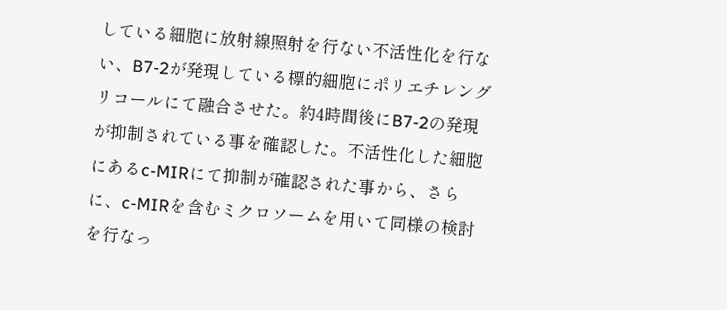している細胞に放射線照射を行ない不活性化を行ない、B7-2が発現している標的細胞にポリエチレングリコールにて融合させた。約4時間後にB7-2の発現が抑制されている事を確認した。不活性化した細胞にあるc-MIRにて抑制が確認された事から、さらに、c-MIRを含むミクロソームを用いて同様の検討を行なっ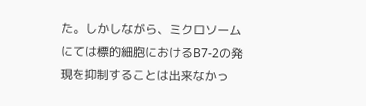た。しかしながら、ミクロソームにては標的細胞におけるB7-2の発現を抑制することは出来なかっ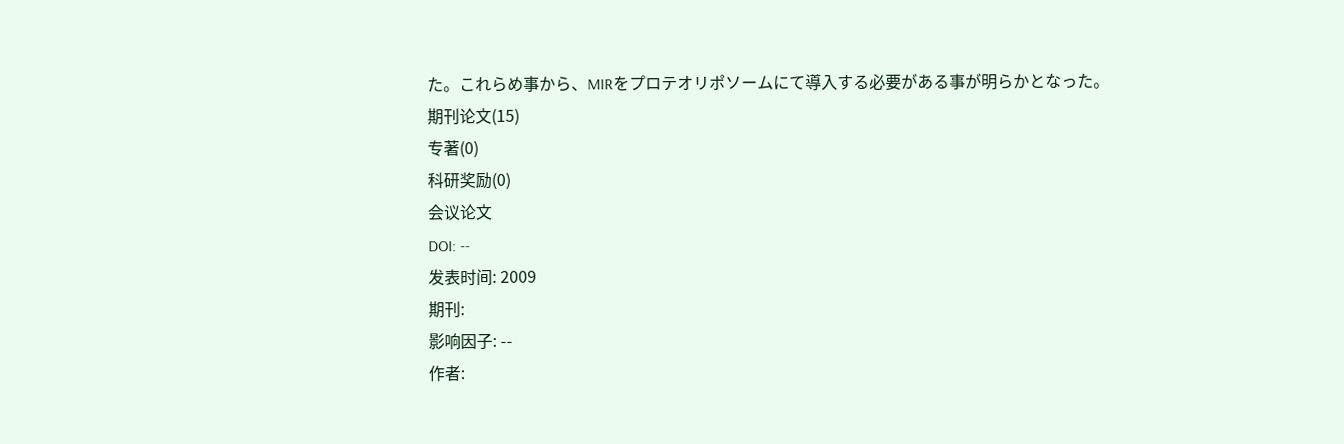た。これらめ事から、MIRをプロテオリポソームにて導入する必要がある事が明らかとなった。
期刊论文(15)
专著(0)
科研奖励(0)
会议论文
DOI: --
发表时间: 2009
期刊:
影响因子: --
作者: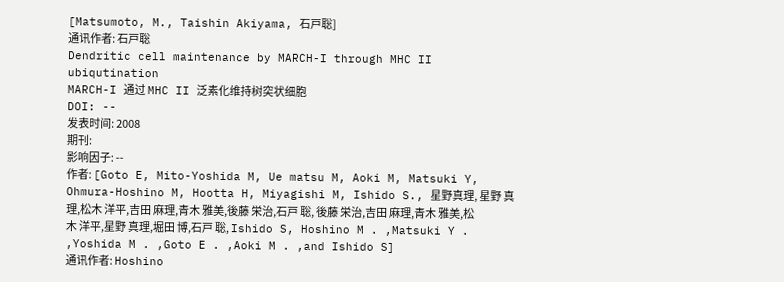[Matsumoto, M., Taishin Akiyama, 石戸聡]
通讯作者: 石戸聡
Dendritic cell maintenance by MARCH-I through MHC II ubiqutination
MARCH-I 通过 MHC II 泛素化维持树突状细胞
DOI: --
发表时间: 2008
期刊:
影响因子: --
作者: [Goto E, Mito-Yoshida M, Ue matsu M, Aoki M, Matsuki Y, Ohmura-Hoshino M, Hootta H, Miyagishi M, Ishido S., 星野真理, 星野 真理,松木 洋平,吉田 麻理,青木 雅美,後藤 栄治,石戸 聡, 後藤 栄治,吉田 麻理,青木 雅美,松木 洋平,星野 真理,堀田 博,石戸 聡, Ishido S, Hoshino M . ,Matsuki Y . ,Yoshida M . ,Goto E . ,Aoki M . ,and Ishido S]
通讯作者: Hoshino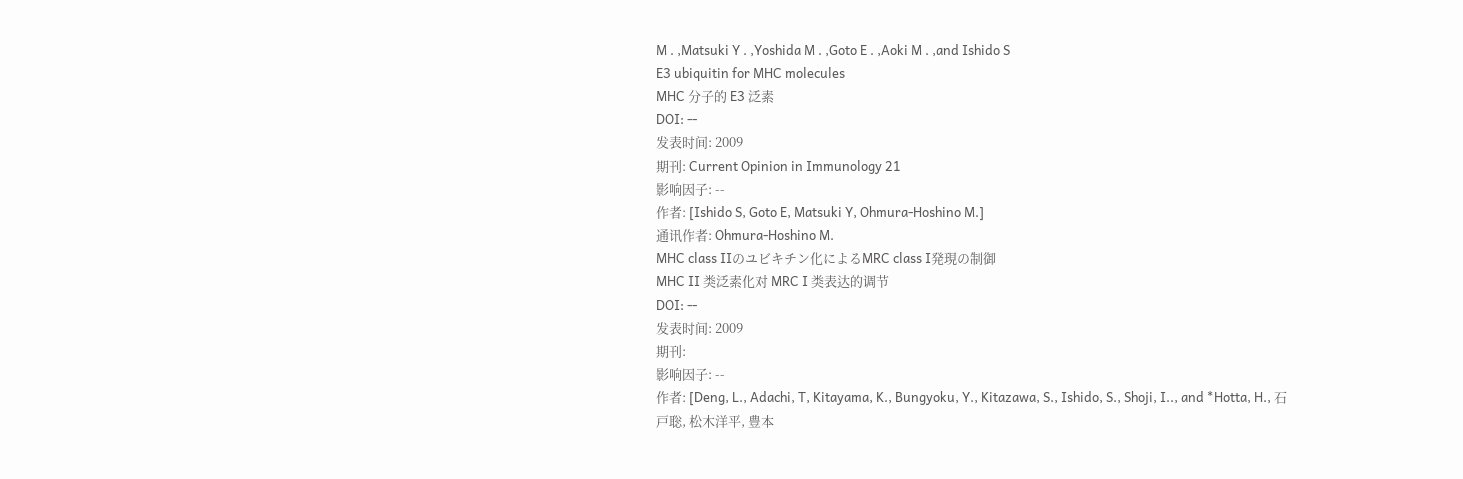M . ,Matsuki Y . ,Yoshida M . ,Goto E . ,Aoki M . ,and Ishido S
E3 ubiquitin for MHC molecules
MHC 分子的 E3 泛素
DOI: --
发表时间: 2009
期刊: Current Opinion in Immunology 21
影响因子: --
作者: [Ishido S, Goto E, Matsuki Y, Ohmura-Hoshino M.]
通讯作者: Ohmura-Hoshino M.
MHC class IIのユビキチン化によるMRC class I発現の制御
MHC II 类泛素化对 MRC I 类表达的调节
DOI: --
发表时间: 2009
期刊:
影响因子: --
作者: [Deng, L., Adachi, T, Kitayama, K., Bungyoku, Y., Kitazawa, S., Ishido, S., Shoji, I.., and *Hotta, H., 石戸聡, 松木洋平, 豊本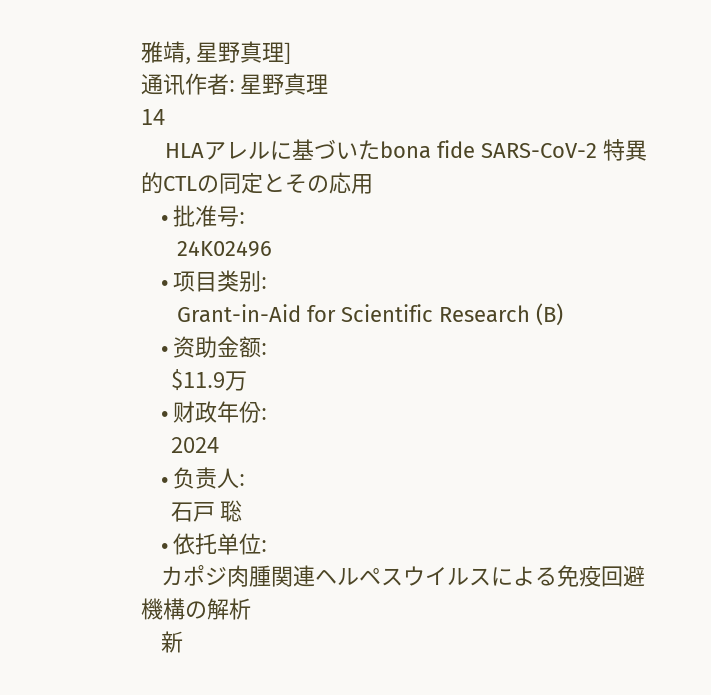雅靖, 星野真理]
通讯作者: 星野真理
14
    HLAアレルに基づいたbona fide SARS-CoV-2 特異的CTLの同定とその応用
    • 批准号:
      24K02496
    • 项目类别:
      Grant-in-Aid for Scientific Research (B)
    • 资助金额:
      $11.9万
    • 财政年份:
      2024
    • 负责人:
      石戸 聡
    • 依托单位:
    カポジ肉腫関連ヘルペスウイルスによる免疫回避機構の解析
    新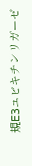規E3ユビキチンリガーゼ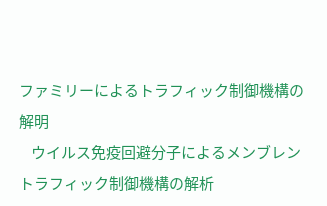ファミリーによるトラフィック制御機構の解明
    ウイルス免疫回避分子によるメンブレントラフィック制御機構の解析